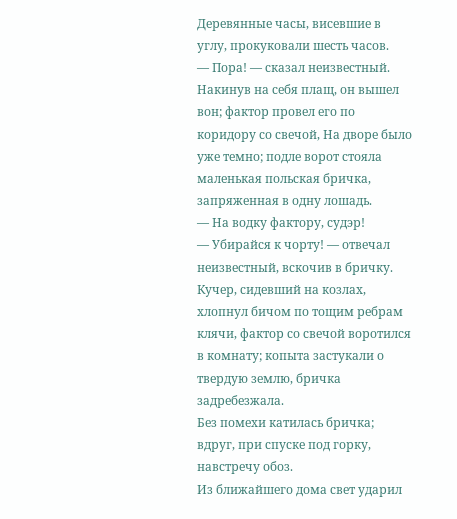Деревянные часы, висевшие в углу, прокуковали шесть часов.
— Пора! — сказал неизвестный. Накинув на себя плащ, он вышел вон; фактор провел его по коридору со свечой, На дворе было уже темно; подле ворот стояла маленькая польская бричка, запряженная в одну лошадь.
— На водку фактору, судэр!
— Убирайся к чорту! — отвечал неизвестный, вскочив в бричку.
Кучер, сидевший на козлах, хлопнул бичом по тощим ребрам клячи, фактор со свечой воротился в комнату; копыта застукали о твердую землю, бричка задребезжала.
Без помехи катилась бричка; вдруг, при спуске под горку, навстречу обоз.
Из ближайшего дома свет ударил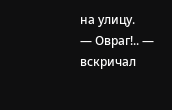на улицу.
— Овраг!.. — вскричал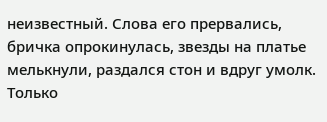неизвестный. Слова его прервались, бричка опрокинулась, звезды на платье мелькнули, раздался стон и вдруг умолк. Только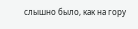слышно было, как на гору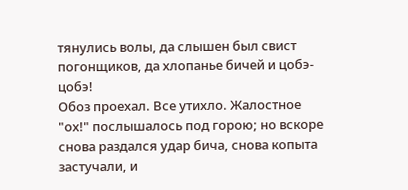тянулись волы, да слышен был свист погонщиков, да хлопанье бичей и цобэ-цобэ!
Обоз проехал. Все утихло. Жалостное "ох!" послышалось под горою; но вскоре снова раздался удар бича, снова копыта застучали, и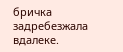бричка задребезжала вдалеке.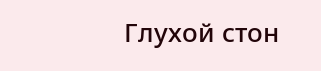Глухой стон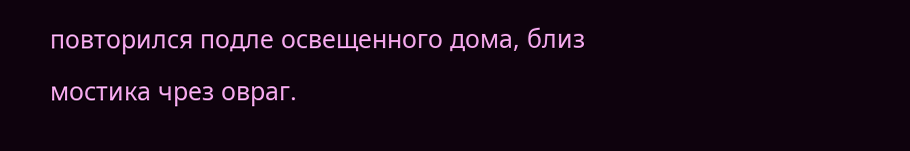повторился подле освещенного дома, близ мостика чрез овраг.